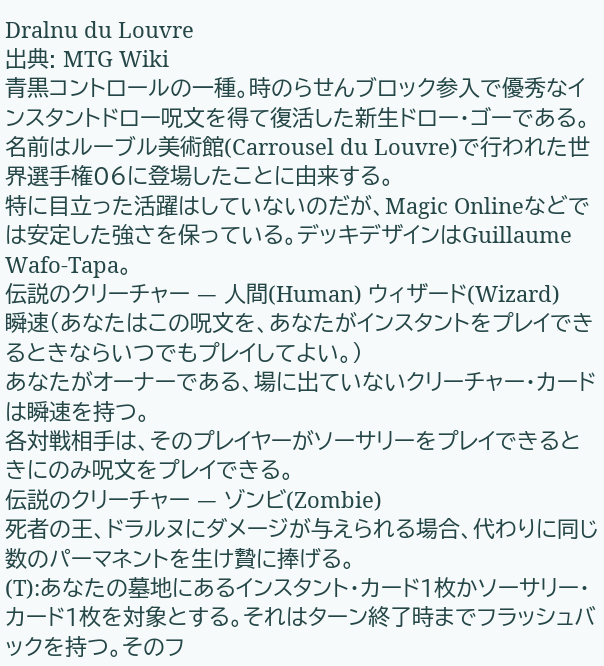Dralnu du Louvre
出典: MTG Wiki
青黒コントロールの一種。時のらせんブロック参入で優秀なインスタントドロー呪文を得て復活した新生ドロー・ゴーである。名前はルーブル美術館(Carrousel du Louvre)で行われた世界選手権06に登場したことに由来する。
特に目立った活躍はしていないのだが、Magic Onlineなどでは安定した強さを保っている。デッキデザインはGuillaume Wafo-Tapa。
伝説のクリーチャー — 人間(Human) ウィザード(Wizard)
瞬速(あなたはこの呪文を、あなたがインスタントをプレイできるときならいつでもプレイしてよい。)
あなたがオーナーである、場に出ていないクリーチャー・カードは瞬速を持つ。
各対戦相手は、そのプレイヤーがソーサリーをプレイできるときにのみ呪文をプレイできる。
伝説のクリーチャー — ゾンビ(Zombie)
死者の王、ドラルヌにダメージが与えられる場合、代わりに同じ数のパーマネントを生け贄に捧げる。
(T):あなたの墓地にあるインスタント・カード1枚かソーサリー・カード1枚を対象とする。それはターン終了時までフラッシュバックを持つ。そのフ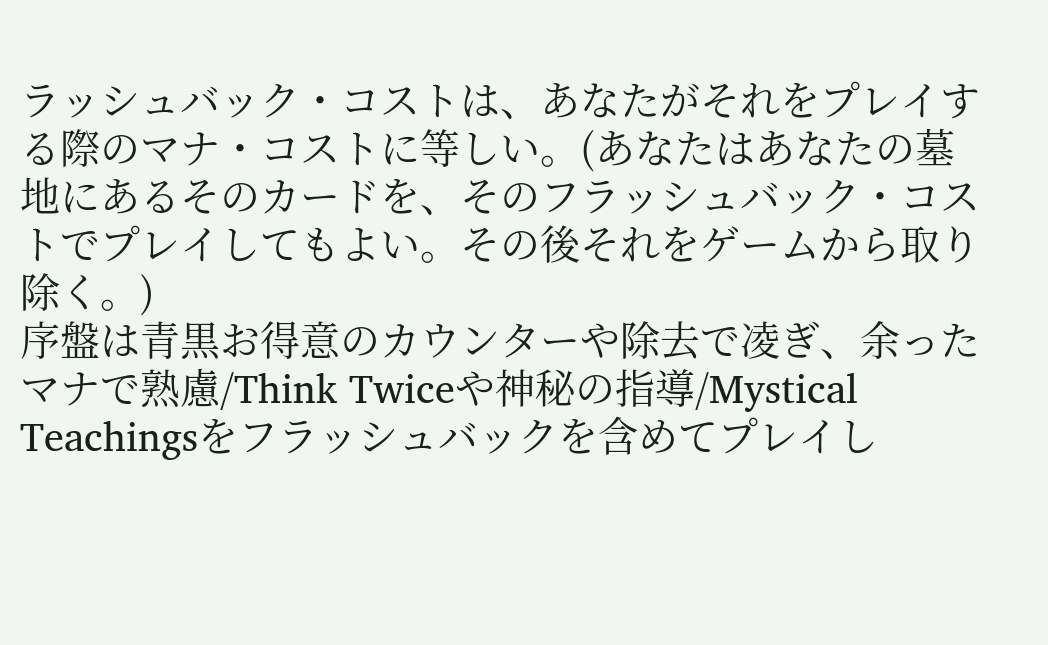ラッシュバック・コストは、あなたがそれをプレイする際のマナ・コストに等しい。(あなたはあなたの墓地にあるそのカードを、そのフラッシュバック・コストでプレイしてもよい。その後それをゲームから取り除く。)
序盤は青黒お得意のカウンターや除去で凌ぎ、余ったマナで熟慮/Think Twiceや神秘の指導/Mystical Teachingsをフラッシュバックを含めてプレイし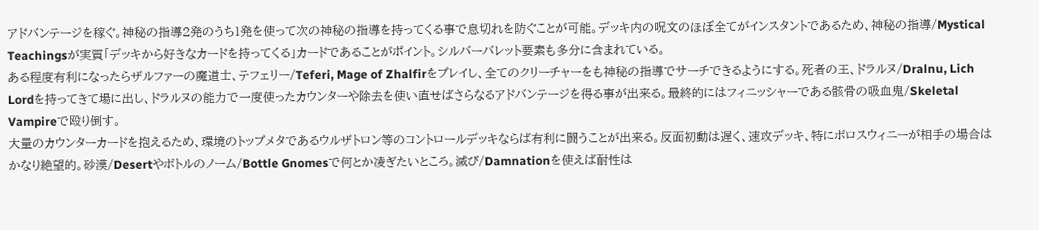アドバンテージを稼ぐ。神秘の指導2発のうち1発を使って次の神秘の指導を持ってくる事で息切れを防ぐことが可能。デッキ内の呪文のほぼ全てがインスタントであるため、神秘の指導/Mystical Teachingsが実質「デッキから好きなカードを持ってくる」カードであることがポイント。シルバーバレット要素も多分に含まれている。
ある程度有利になったらザルファーの魔道士、テフェリー/Teferi, Mage of Zhalfirをプレイし、全てのクリーチャーをも神秘の指導でサーチできるようにする。死者の王、ドラルヌ/Dralnu, Lich Lordを持ってきて場に出し、ドラルヌの能力で一度使ったカウンターや除去を使い直せばさらなるアドバンテージを得る事が出来る。最終的にはフィニッシャーである骸骨の吸血鬼/Skeletal Vampireで殴り倒す。
大量のカウンターカードを抱えるため、環境のトップメタであるウルザトロン等のコントロールデッキならば有利に闘うことが出来る。反面初動は遅く、速攻デッキ、特にボロスウィニーが相手の場合はかなり絶望的。砂漠/Desertやボトルのノーム/Bottle Gnomesで何とか凌ぎたいところ。滅び/Damnationを使えば耐性は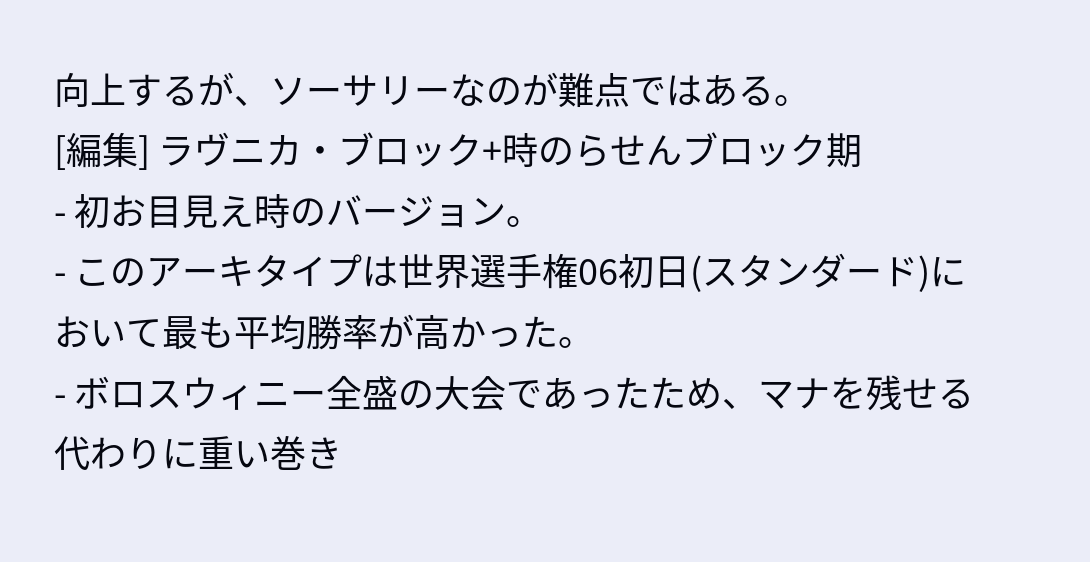向上するが、ソーサリーなのが難点ではある。
[編集] ラヴニカ・ブロック+時のらせんブロック期
- 初お目見え時のバージョン。
- このアーキタイプは世界選手権06初日(スタンダード)において最も平均勝率が高かった。
- ボロスウィニー全盛の大会であったため、マナを残せる代わりに重い巻き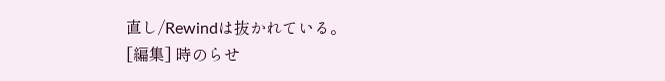直し/Rewindは抜かれている。
[編集] 時のらせ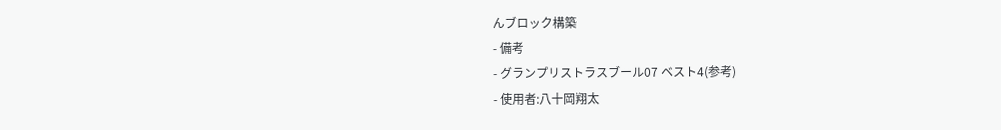んブロック構築
- 備考
- グランプリストラスブール07 ベスト4(参考)
- 使用者:八十岡翔太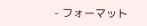- フォーマット